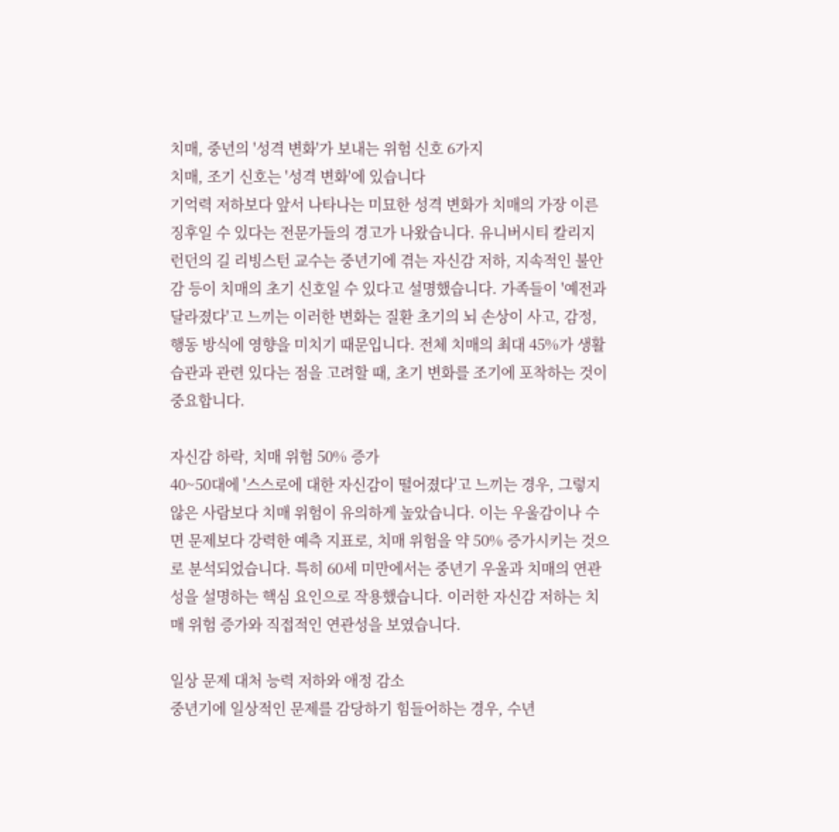치매, 중년의 '성격 변화'가 보내는 위험 신호 6가지
치매, 조기 신호는 '성격 변화'에 있습니다
기억력 저하보다 앞서 나타나는 미묘한 성격 변화가 치매의 가장 이른 징후일 수 있다는 전문가들의 경고가 나왔습니다. 유니버시티 칼리지 런던의 길 리빙스턴 교수는 중년기에 겪는 자신감 저하, 지속적인 불안감 등이 치매의 초기 신호일 수 있다고 설명했습니다. 가족들이 '예전과 달라졌다'고 느끼는 이러한 변화는 질환 초기의 뇌 손상이 사고, 감정, 행동 방식에 영향을 미치기 때문입니다. 전체 치매의 최대 45%가 생활 습관과 관련 있다는 점을 고려할 때, 초기 변화를 조기에 포착하는 것이 중요합니다.

자신감 하락, 치매 위험 50% 증가
40~50대에 '스스로에 대한 자신감이 떨어졌다'고 느끼는 경우, 그렇지 않은 사람보다 치매 위험이 유의하게 높았습니다. 이는 우울감이나 수면 문제보다 강력한 예측 지표로, 치매 위험을 약 50% 증가시키는 것으로 분석되었습니다. 특히 60세 미만에서는 중년기 우울과 치매의 연관성을 설명하는 핵심 요인으로 작용했습니다. 이러한 자신감 저하는 치매 위험 증가와 직접적인 연관성을 보였습니다.

일상 문제 대처 능력 저하와 애정 감소
중년기에 일상적인 문제를 감당하기 힘들어하는 경우, 수년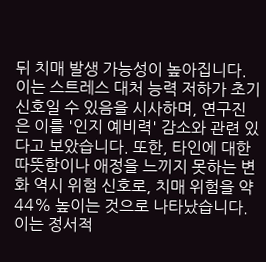뒤 치매 발생 가능성이 높아집니다. 이는 스트레스 대처 능력 저하가 초기 신호일 수 있음을 시사하며, 연구진은 이를 '인지 예비력' 감소와 관련 있다고 보았습니다. 또한, 타인에 대한 따뜻함이나 애정을 느끼지 못하는 변화 역시 위험 신호로, 치매 위험을 약 44% 높이는 것으로 나타났습니다. 이는 정서적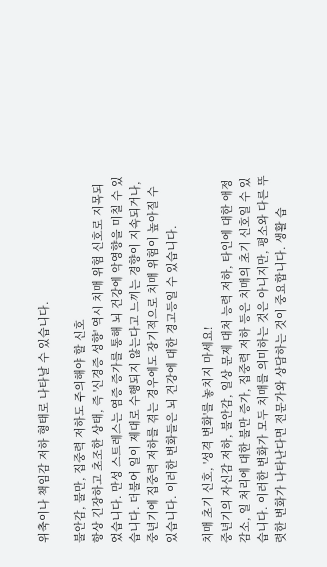위축이나 책임감 저하 형태로 나타날 수 있습니다.

불안감, 불만, 집중력 저하도 주의해야 할 신호
항상 긴장하고 초조한 상태, 즉 '신경증 성향' 역시 치매 위험 신호로 지목되었습니다. 만성 스트레스는 염증 증가를 통해 뇌 건강에 악영향을 미칠 수 있습니다. 더불어 일이 제대로 수행되지 않는다고 느끼는 경향이 지속되거나, 중년기에 집중력 저하를 겪는 경우에도 장기적으로 치매 위험이 높아질 수 있습니다. 이러한 변화들은 뇌 건강에 대한 경고등일 수 있습니다.

치매 초기 신호, '성격 변화'를 놓치지 마세요!
중년기의 자신감 저하, 불안감, 일상 문제 대처 능력 저하, 타인에 대한 애정 감소, 일 처리에 대한 불만 증가, 집중력 저하 등은 치매의 초기 신호일 수 있습니다. 이러한 변화가 모두 치매를 의미하는 것은 아니지만, 평소와 다른 뚜렷한 변화가 나타난다면 전문가와 상담하는 것이 중요합니다. 생활 습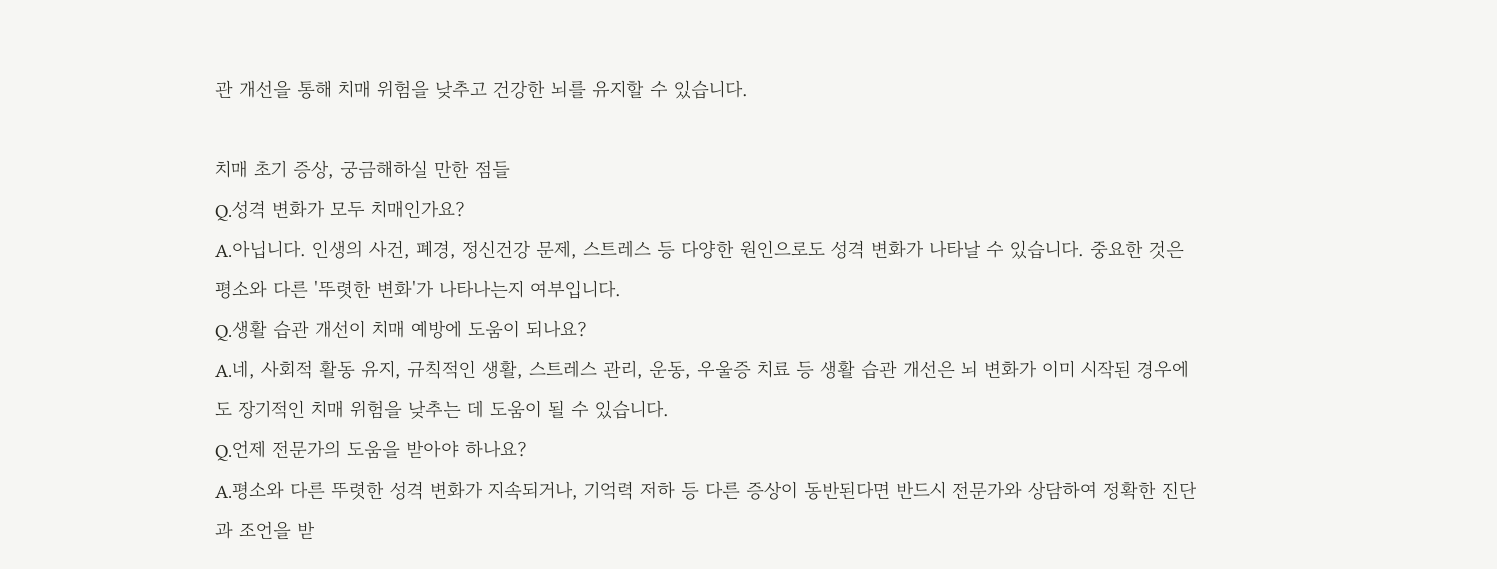관 개선을 통해 치매 위험을 낮추고 건강한 뇌를 유지할 수 있습니다.

치매 초기 증상, 궁금해하실 만한 점들
Q.성격 변화가 모두 치매인가요?
A.아닙니다. 인생의 사건, 폐경, 정신건강 문제, 스트레스 등 다양한 원인으로도 성격 변화가 나타날 수 있습니다. 중요한 것은 평소와 다른 '뚜렷한 변화'가 나타나는지 여부입니다.
Q.생활 습관 개선이 치매 예방에 도움이 되나요?
A.네, 사회적 활동 유지, 규칙적인 생활, 스트레스 관리, 운동, 우울증 치료 등 생활 습관 개선은 뇌 변화가 이미 시작된 경우에도 장기적인 치매 위험을 낮추는 데 도움이 될 수 있습니다.
Q.언제 전문가의 도움을 받아야 하나요?
A.평소와 다른 뚜렷한 성격 변화가 지속되거나, 기억력 저하 등 다른 증상이 동반된다면 반드시 전문가와 상담하여 정확한 진단과 조언을 받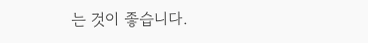는 것이 좋습니다.